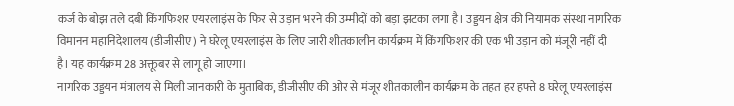कर्ज के बोझ तले दबी किंगफिशर एयरलाइंस के फिर से उड़ान भरने की उम्मीदों को बड़ा झटका लगा है। उड्डयन क्षेत्र की नियामक संस्था नागरिक विमानन महानिदेशालय (डीजीसीए) ने घरेलू एयरलाइंस के लिए जारी शीतकालीन कार्यक्रम में किंगफिशर की एक भी उड़ान को मंजूरी नहीं दी है। यह कार्यक्रम 28 अक्तूबर से लागू हो जाएगा।
नागरिक उड्डयन मंत्रालय से मिली जानकारी के मुताबिक, डीजीसीए की ओर से मंजूर शीतकालीन कार्यक्रम के तहत हर हफ्ते 8 घरेलू एयरलाइंस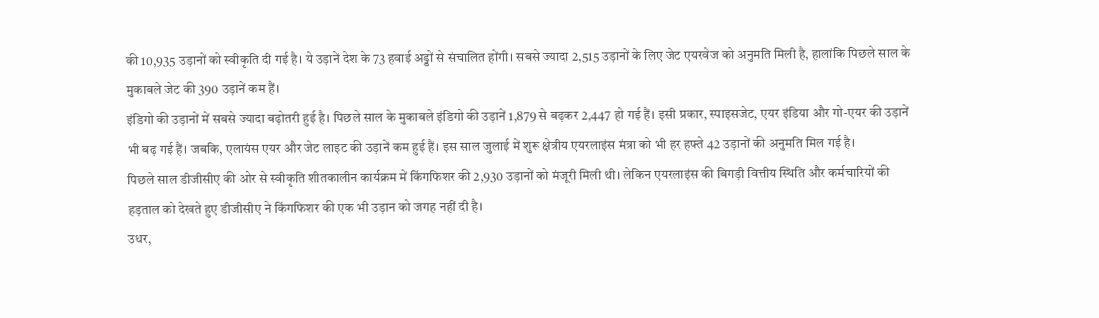की 10,935 उड़ानों को स्वीकृति दी गई है। ये उड़ानें देश के 73 हवाई अड्डों से संचालित होंगी। सबसे ज्यादा 2,515 उड़ानों के लिए जेट एयरवेज को अनुमति मिली है, हालांकि पिछले साल के मुकाबले जेट की 390 उड़ानें कम हैं।
इंडिगो की उड़ानों में सबसे ज्यादा बढ़ोतरी हुई है। पिछले साल के मुकाबले इंडिगो की उड़ानें 1,879 से बढ़कर 2,447 हो गई हैं। इसी प्रकार, स्पाइसजेट, एयर इंडिया और गो-एयर की उड़ानें भी बढ़ गई हैं। जबकि, एलायंस एयर और जेट लाइट की उड़ानें कम हुई हैं। इस साल जुलाई में शुरू क्षेत्रीय एयरलाइंस मंत्रा को भी हर हफ्ते 42 उड़ानों की अनुमति मिल गई है।
पिछले साल डीजीसीए की ओर से स्वीकृति शीतकालीन कार्यक्रम में किंगफिशर की 2,930 उड़ानों को मंजूरी मिली थी। लेकिन एयरलाइंस की बिगड़ी वित्तीय स्थिति और कर्मचारियों की हड़ताल को देखते हुए डीजीसीए ने किंगफिशर की एक भी उड़ान को जगह नहीं दी है।
उधर,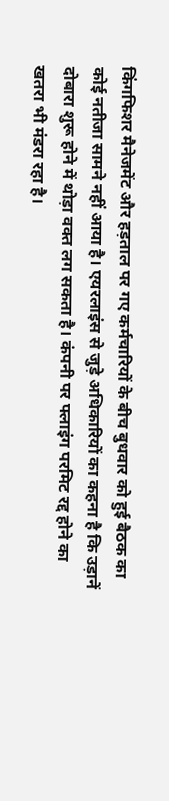किंगफिशर मैनेजमेंट और हड़ताल पर गए कर्मचारियों के बीच बुधवार को हुई बैठक का कोई नतीजा सामने नहीं आया है। एयरलाइंस से जुड़े अधिकारियों का कहना है कि उड़ानें दोबारा शुरू होने में थोड़ा वक्त लग सकता है। कंपनी पर फ्लाइंग परमिट रद्द होने का खतरा भी मंडरा रहा है।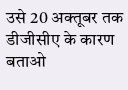उसे 20 अक्तूबर तक डीजीसीए के कारण बताओ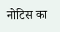नोटिस का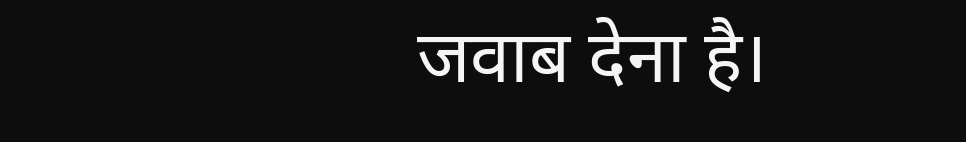जवाब देना है।